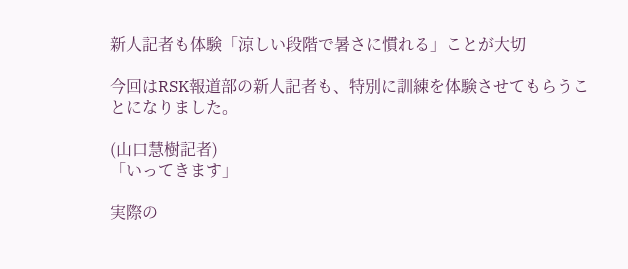新人記者も体験「涼しい段階で暑さに慣れる」ことが大切

今回はRSK報道部の新人記者も、特別に訓練を体験させてもらうことになりました。

(山口慧樹記者)
「いってきます」

実際の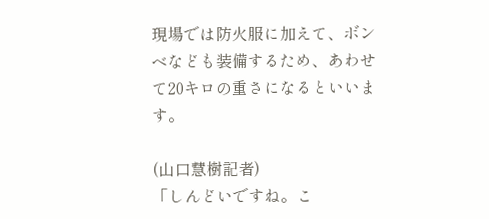現場では防火服に加えて、ボンベなども装備するため、あわせて20キロの重さになるといいます。

(山口慧樹記者)
「しんどいですね。こ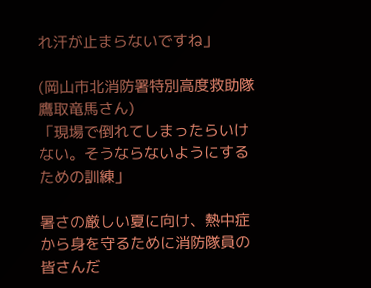れ汗が止まらないですね」

(岡山市北消防署特別高度救助隊 鷹取竜馬さん)
「現場で倒れてしまったらいけない。そうならないようにするための訓練」

暑さの厳しい夏に向け、熱中症から身を守るために消防隊員の皆さんだ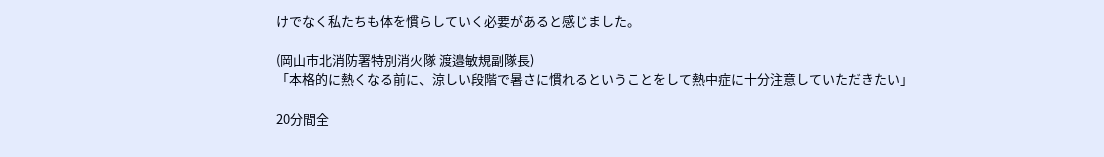けでなく私たちも体を慣らしていく必要があると感じました。

(岡山市北消防署特別消火隊 渡邉敏規副隊長)
「本格的に熱くなる前に、涼しい段階で暑さに慣れるということをして熱中症に十分注意していただきたい」

20分間全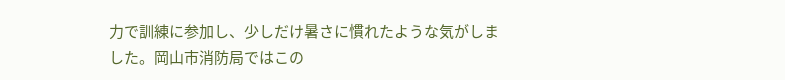力で訓練に参加し、少しだけ暑さに慣れたような気がしました。岡山市消防局ではこの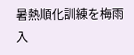暑熱順化訓練を梅雨入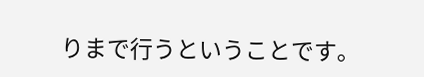りまで行うということです。